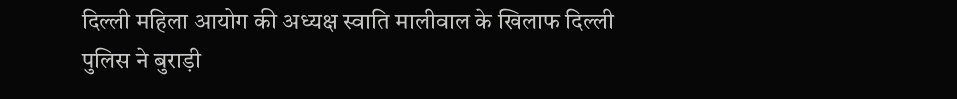दिल्ली महिला आयोग की अध्यक्ष स्वाति मालीवाल के खिलाफ दिल्ली पुलिस ने बुराड़ी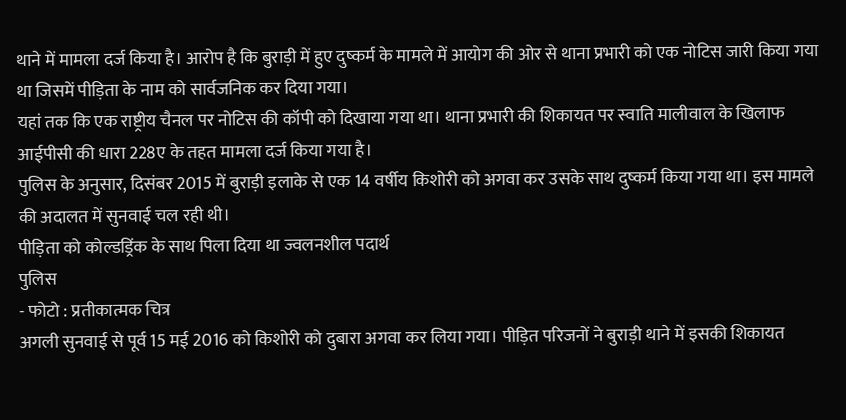थाने में मामला दर्ज किया है। आरोप है कि बुराड़ी में हुए दुष्कर्म के मामले में आयोग की ओर से थाना प्रभारी को एक नोटिस जारी किया गया था जिसमें पीड़िता के नाम को सार्वजनिक कर दिया गया।
यहां तक कि एक राष्ट्रीय चैनल पर नोटिस की कॉपी को दिखाया गया था। थाना प्रभारी की शिकायत पर स्वाति मालीवाल के खिलाफ आईपीसी की धारा 228ए के तहत मामला दर्ज किया गया है।
पुलिस के अनुसार, दिसंबर 2015 में बुराड़ी इलाके से एक 14 वर्षीय किशोरी को अगवा कर उसके साथ दुष्कर्म किया गया था। इस मामले की अदालत में सुनवाई चल रही थी।
पीड़िता को कोल्डड्रिंक के साथ पिला दिया था ज्वलनशील पदार्थ
पुलिस
- फोटो : प्रतीकात्मक चित्र
अगली सुनवाई से पूर्व 15 मई 2016 को किशोरी को दुबारा अगवा कर लिया गया। पीड़ित परिजनों ने बुराड़ी थाने में इसकी शिकायत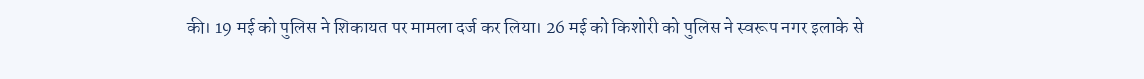की। 19 मई को पुलिस ने शिकायत पर मामला दर्ज कर लिया। 26 मई को किशोरी को पुलिस ने स्वरूप नगर इलाके से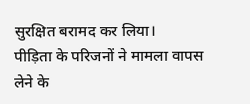सुरक्षित बरामद कर लिया।
पीड़िता के परिजनों ने मामला वापस लेने के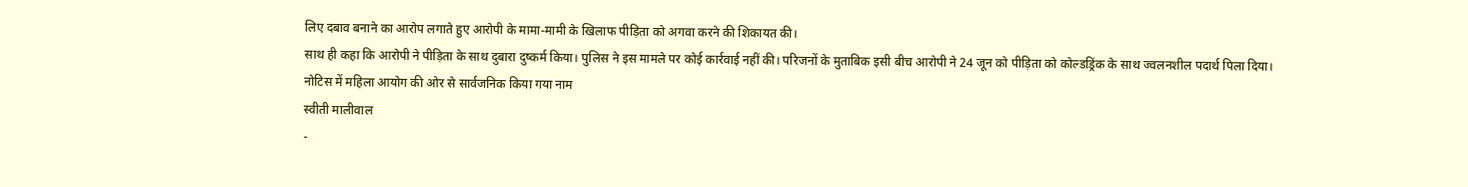लिए दबाव बनाने का आरोप लगाते हुए आरोपी के मामा-मामी के खिलाफ पीड़िता को अगवा करने की शिकायत की।
साथ ही कहा कि आरोपी ने पीड़िता के साथ दुबारा दुष्कर्म किया। पुलिस ने इस मामले पर कोई कार्रवाई नहीं की। परिजनों के मुताबिक इसी बीच आरोपी ने 24 जून को पीड़िता को कोल्डड्रिंक के साथ ज्वलनशील पदार्थ पिला दिया।
नोटिस में महिला आयोग की ओर से सार्वजनिक किया गया नाम
स्वीती मालीवाल
-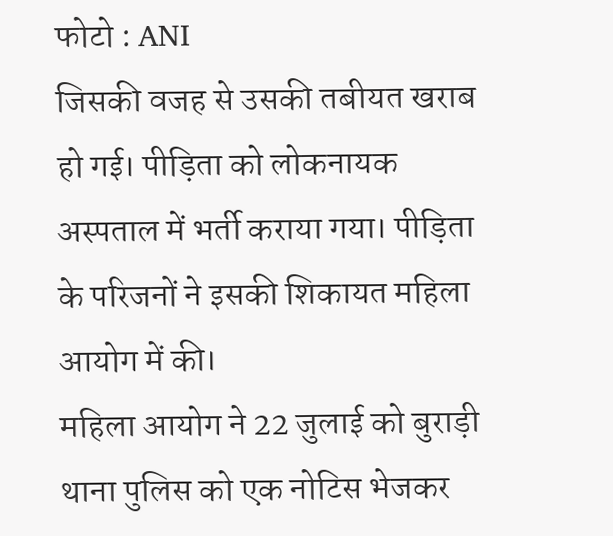फोटो : ANI
जिसकी वजह से उसकी तबीयत खराब हो गई। पीड़िता को लोकनायक अस्पताल में भर्ती कराया गया। पीड़िता के परिजनों ने इसकी शिकायत महिला आयोग में की।
महिला आयोग ने 22 जुलाई को बुराड़ी थाना पुलिस को एक नोटिस भेजकर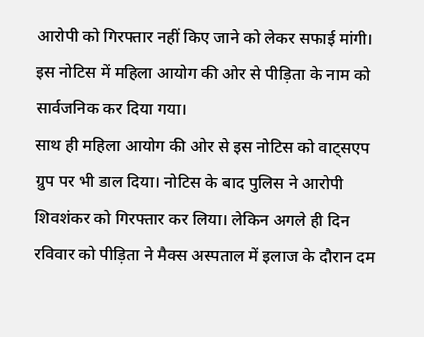आरोपी को गिरफ्तार नहीं किए जाने को लेकर सफाई मांगी। इस नोटिस में महिला आयोग की ओर से पीड़िता के नाम को सार्वजनिक कर दिया गया।
साथ ही महिला आयोग की ओर से इस नोटिस को वाट्सएप ग्रुप पर भी डाल दिया। नोटिस के बाद पुलिस ने आरोपी शिवशंकर को गिरफ्तार कर लिया। लेकिन अगले ही दिन रविवार को पीड़िता ने मैक्स अस्पताल में इलाज के दौरान दम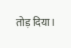तोड़ दिया।